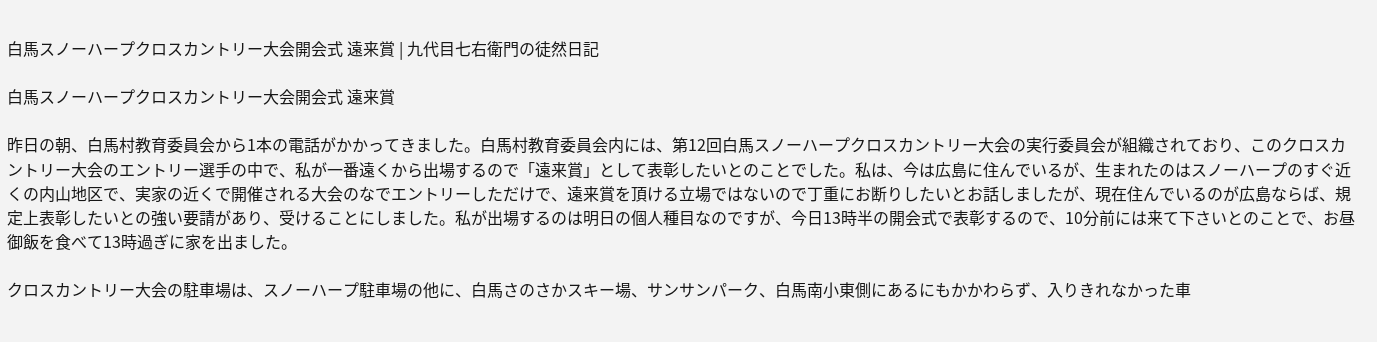白馬スノーハープクロスカントリー大会開会式 遠来賞 | 九代目七右衛門の徒然日記

白馬スノーハープクロスカントリー大会開会式 遠来賞

昨日の朝、白馬村教育委員会から1本の電話がかかってきました。白馬村教育委員会内には、第12回白馬スノーハープクロスカントリー大会の実行委員会が組織されており、このクロスカントリー大会のエントリー選手の中で、私が一番遠くから出場するので「遠来賞」として表彰したいとのことでした。私は、今は広島に住んでいるが、生まれたのはスノーハープのすぐ近くの内山地区で、実家の近くで開催される大会のなでエントリーしただけで、遠来賞を頂ける立場ではないので丁重にお断りしたいとお話しましたが、現在住んでいるのが広島ならば、規定上表彰したいとの強い要請があり、受けることにしました。私が出場するのは明日の個人種目なのですが、今日13時半の開会式で表彰するので、10分前には来て下さいとのことで、お昼御飯を食べて13時過ぎに家を出ました。

クロスカントリー大会の駐車場は、スノーハープ駐車場の他に、白馬さのさかスキー場、サンサンパーク、白馬南小東側にあるにもかかわらず、入りきれなかった車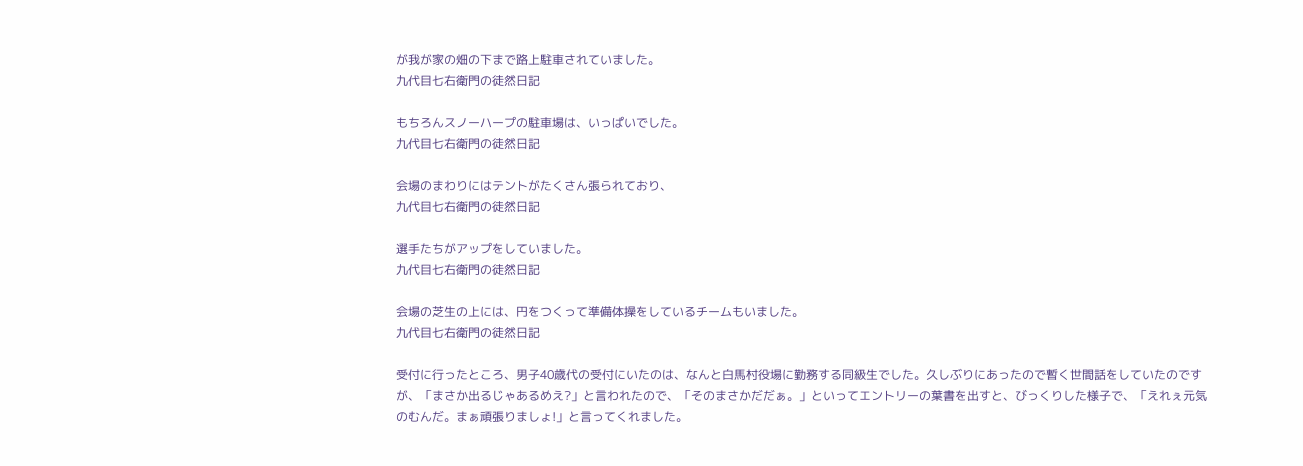が我が家の畑の下まで路上駐車されていました。
九代目七右衛門の徒然日記

もちろんスノーハープの駐車場は、いっぱいでした。
九代目七右衛門の徒然日記

会場のまわりにはテントがたくさん張られており、
九代目七右衛門の徒然日記

選手たちがアップをしていました。
九代目七右衛門の徒然日記

会場の芝生の上には、円をつくって準備体操をしているチームもいました。
九代目七右衛門の徒然日記

受付に行ったところ、男子40歳代の受付にいたのは、なんと白馬村役場に勤務する同級生でした。久しぶりにあったので暫く世間話をしていたのですが、「まさか出るじゃあるめえ?」と言われたので、「そのまさかだだぁ。」といってエントリーの葉書を出すと、びっくりした様子で、「えれぇ元気のむんだ。まぁ頑張りましょ!」と言ってくれました。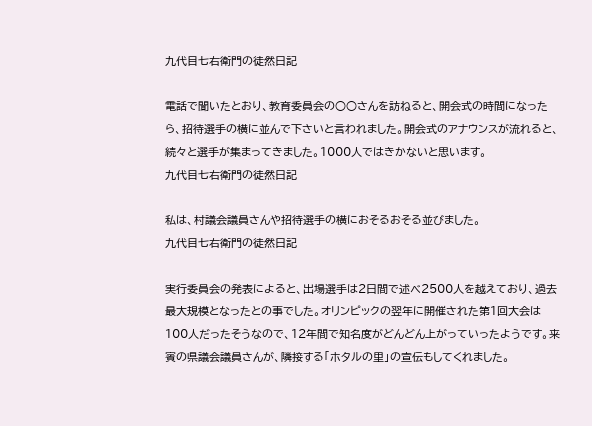九代目七右衛門の徒然日記

電話で聞いたとおり、教育委員会の○○さんを訪ねると、開会式の時間になったら、招待選手の横に並んで下さいと言われました。開会式のアナウンスが流れると、続々と選手が集まってきました。1000人ではきかないと思います。
九代目七右衛門の徒然日記

私は、村議会議員さんや招待選手の横におそるおそる並びました。
九代目七右衛門の徒然日記

実行委員会の発表によると、出場選手は2日間で述べ2500人を越えており、過去最大規模となったとの事でした。オリンピックの翌年に開催された第1回大会は100人だったそうなので、12年間で知名度がどんどん上がっていったようです。来賓の県議会議員さんが、隣接する「ホタルの里」の宣伝もしてくれました。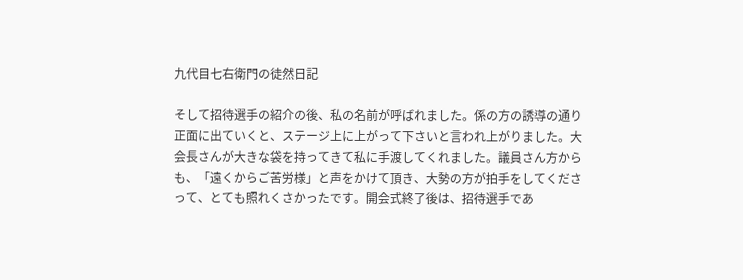九代目七右衛門の徒然日記

そして招待選手の紹介の後、私の名前が呼ばれました。係の方の誘導の通り正面に出ていくと、ステージ上に上がって下さいと言われ上がりました。大会長さんが大きな袋を持ってきて私に手渡してくれました。議員さん方からも、「遠くからご苦労様」と声をかけて頂き、大勢の方が拍手をしてくださって、とても照れくさかったです。開会式終了後は、招待選手であ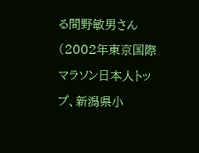る間野敏男さん(2002年東京国際マラソン日本人トップ、新潟県小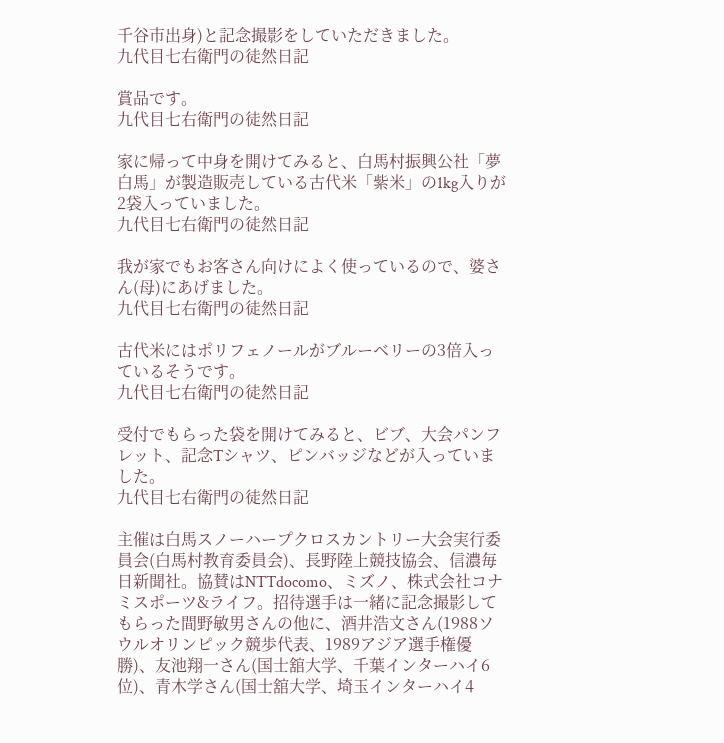千谷市出身)と記念撮影をしていただきました。
九代目七右衛門の徒然日記

賞品です。
九代目七右衛門の徒然日記

家に帰って中身を開けてみると、白馬村振興公社「夢白馬」が製造販売している古代米「紫米」の1kg入りが2袋入っていました。
九代目七右衛門の徒然日記

我が家でもお客さん向けによく使っているので、婆さん(母)にあげました。
九代目七右衛門の徒然日記

古代米にはポリフェノールがブルーベリーの3倍入っているそうです。
九代目七右衛門の徒然日記

受付でもらった袋を開けてみると、ビブ、大会パンフレット、記念Tシャツ、ピンバッジなどが入っていました。
九代目七右衛門の徒然日記

主催は白馬スノーハープクロスカントリー大会実行委員会(白馬村教育委員会)、長野陸上競技協会、信濃毎日新聞社。協賛はNTTdocomo、ミズノ、株式会社コナミスポーツ&ライフ。招待選手は一緒に記念撮影してもらった間野敏男さんの他に、酒井浩文さん(1988ソウルオリンピック競歩代表、1989アジア選手権優勝)、友池翔一さん(国士舘大学、千葉インターハイ6位)、青木学さん(国士舘大学、埼玉インターハイ4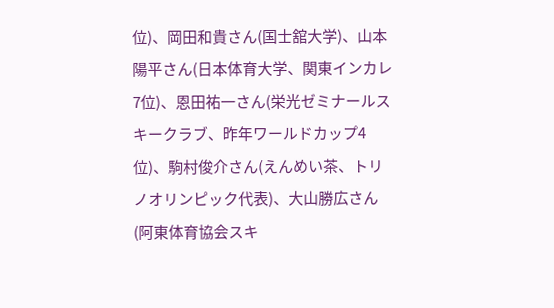位)、岡田和貴さん(国士舘大学)、山本陽平さん(日本体育大学、関東インカレ7位)、恩田祐一さん(栄光ゼミナールスキークラブ、昨年ワールドカップ4位)、駒村俊介さん(えんめい茶、トリノオリンピック代表)、大山勝広さん(阿東体育協会スキ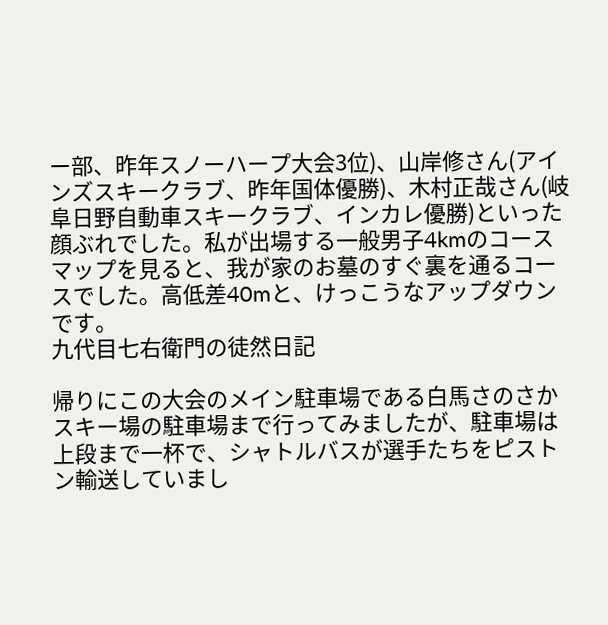ー部、昨年スノーハープ大会3位)、山岸修さん(アインズスキークラブ、昨年国体優勝)、木村正哉さん(岐阜日野自動車スキークラブ、インカレ優勝)といった顔ぶれでした。私が出場する一般男子4kmのコースマップを見ると、我が家のお墓のすぐ裏を通るコースでした。高低差40mと、けっこうなアップダウンです。
九代目七右衛門の徒然日記

帰りにこの大会のメイン駐車場である白馬さのさかスキー場の駐車場まで行ってみましたが、駐車場は上段まで一杯で、シャトルバスが選手たちをピストン輸送していまし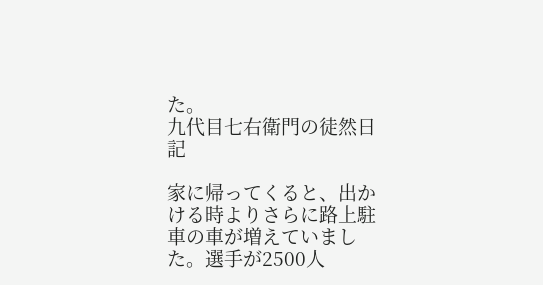た。
九代目七右衛門の徒然日記

家に帰ってくると、出かける時よりさらに路上駐車の車が増えていました。選手が2500人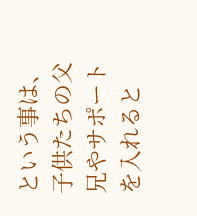という事は、子供たちの父兄やサポートを入れると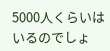5000人くらいはいるのでしょ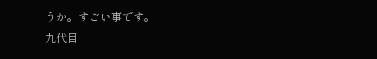うか。すごい事です。
九代目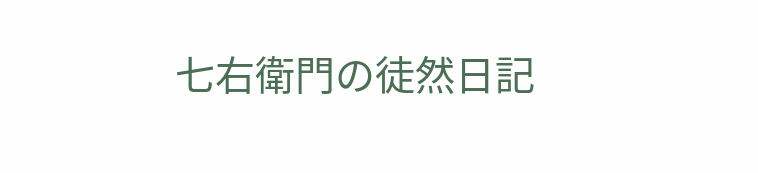七右衛門の徒然日記